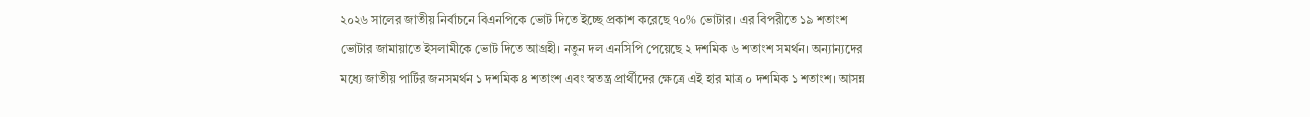২০২৬ সালের জাতীয় নির্বাচনে বিএনপিকে ভোট দিতে ইচ্ছে প্রকাশ করেছে ৭০% ভোটার। এর বিপরীতে ১৯ শতাংশ ভোটার জামায়াতে ইসলামীকে ভোট দিতে আগ্রহী। নতুন দল এনসিপি পেয়েছে ২ দশমিক ৬ শতাংশ সমর্থন। অন্যান্যদের মধ্যে জাতীয় পার্টির জনসমর্থন ১ দশমিক ৪ শতাংশ এবং স্বতন্ত্র প্রার্থীদের ক্ষেত্রে এই হার মাত্র ০ দশমিক ১ শতাংশ। আসন্ন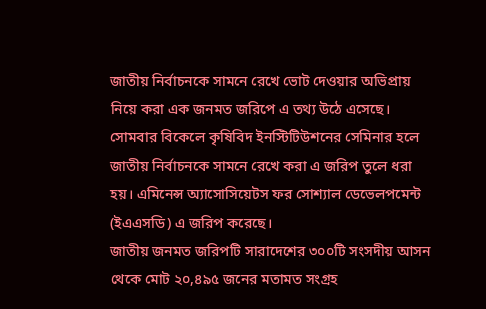জাতীয় নির্বাচনকে সামনে রেখে ভোট দেওয়ার অভিপ্রায় নিয়ে করা এক জনমত জরিপে এ তথ্য উঠে এসেছে।
সোমবার বিকেলে কৃষিবিদ ইনস্টিটিউশনের সেমিনার হলে জাতীয় নির্বাচনকে সামনে রেখে করা এ জরিপ তুলে ধরা হয়। এমিনেন্স অ্যাসোসিয়েটস ফর সোশ্যাল ডেভেলপমেন্ট (ইএএসডি) এ জরিপ করেছে।
জাতীয় জনমত জরিপটি সারাদেশের ৩০০টি সংসদীয় আসন থেকে মোট ২০,৪৯৫ জনের মতামত সংগ্রহ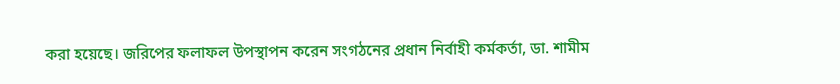করা হয়েছে। জরিপের ফলাফল উপস্থাপন করেন সংগঠনের প্রধান নির্বাহী কর্মকর্তা, ডা. শামীম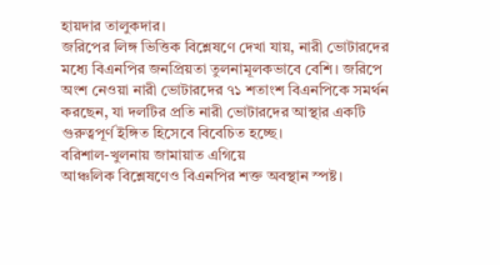হায়দার তালুকদার।
জরিপের লিঙ্গ ভিত্তিক বিশ্লেষণে দেখা যায়, নারী ভোটারদের মধ্যে বিএনপির জনপ্রিয়তা তুলনামূলকভাবে বেশি। জরিপে অংশ নেওয়া নারী ভোটারদের ৭১ শতাংশ বিএনপিকে সমর্থন করছেন, যা দলটির প্রতি নারী ভোটারদের আস্থার একটি গুরুত্বপূর্ণ ইঙ্গিত হিসেবে বিবেচিত হচ্ছে।
বরিশাল-খুলনায় জামায়াত এগিয়ে
আঞ্চলিক বিশ্লেষণেও বিএনপির শক্ত অবস্থান স্পষ্ট।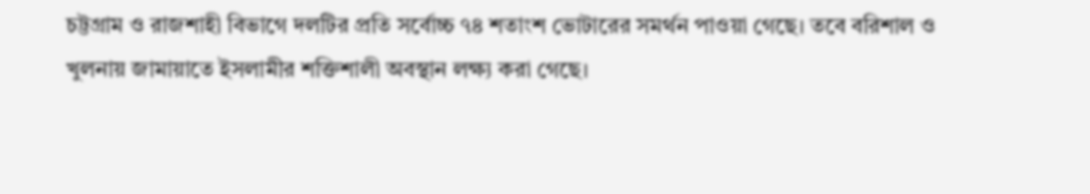চট্টগ্রাম ও রাজশাহী বিভাগে দলটির প্রতি সর্বোচ্চ ৭৪ শতাংশ ভোটারের সমর্থন পাওয়া গেছে। তবে বরিশাল ও খুলনায় জামায়াতে ইসলামীর শক্তিশালী অবস্থান লক্ষ্য করা গেছে।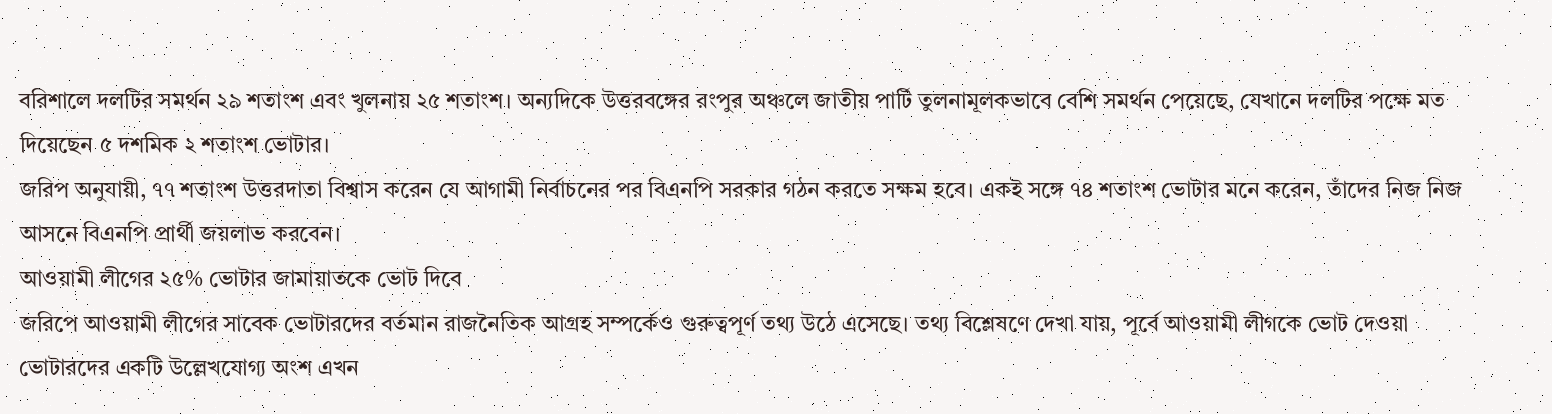বরিশালে দলটির সমর্থন ২৯ শতাংশ এবং খুলনায় ২৫ শতাংশ। অন্যদিকে উত্তরবঙ্গের রংপুর অঞ্চলে জাতীয় পার্টি তুলনামূলকভাবে বেশি সমর্থন পেয়েছে, যেখানে দলটির পক্ষে মত দিয়েছেন ৫ দশমিক ২ শতাংশ ভোটার।
জরিপ অনুযায়ী, ৭৭ শতাংশ উত্তরদাতা বিশ্বাস করেন যে আগামী নির্বাচনের পর বিএনপি সরকার গঠন করতে সক্ষম হবে। একই সঙ্গে ৭৪ শতাংশ ভোটার মনে করেন, তাঁদের নিজ নিজ আসনে বিএনপি প্রার্থী জয়লাভ করবেন।
আওয়ামী লীগের ২৫% ভোটার জামায়াতকে ভোট দিবে
জরিপে আওয়ামী লীগের সাবেক ভোটারদের বর্তমান রাজনৈতিক আগ্রহ সম্পর্কেও গুরুত্বপূর্ণ তথ্য উঠে এসেছে। তথ্য বিশ্লেষণে দেখা যায়, পূর্বে আওয়ামী লীগকে ভোট দেওয়া ভোটারদের একটি উল্লেখযোগ্য অংশ এখন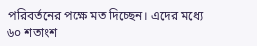পরিবর্তনের পক্ষে মত দিচ্ছেন। এদের মধ্যে ৬০ শতাংশ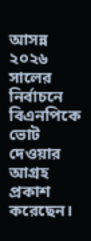আসন্ন ২০২৬ সালের নির্বাচনে বিএনপিকে ভোট দেওয়ার আগ্রহ প্রকাশ করেছেন।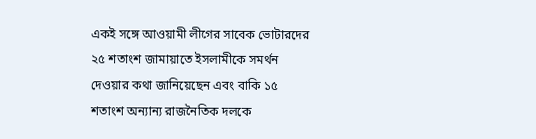একই সঙ্গে আওয়ামী লীগের সাবেক ভোটারদের ২৫ শতাংশ জামায়াতে ইসলামীকে সমর্থন দেওয়ার কথা জানিয়েছেন এবং বাকি ১৫ শতাংশ অন্যান্য রাজনৈতিক দলকে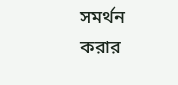সমর্থন করার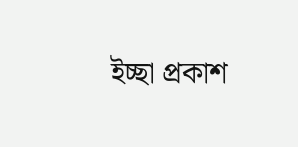ইচ্ছা প্রকাশ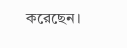করেছেন।